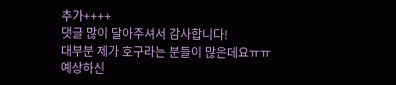추가++++
댓글 많이 달아주셔서 감사합니다!
대부분 제가 호구라는 분들이 많은데요ㅠㅠ
예상하신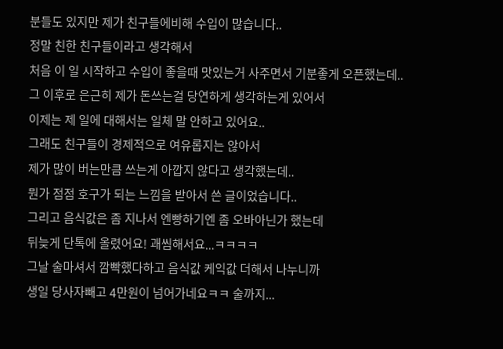분들도 있지만 제가 친구들에비해 수입이 많습니다..
정말 친한 친구들이라고 생각해서
처음 이 일 시작하고 수입이 좋을때 맛있는거 사주면서 기분좋게 오픈했는데..
그 이후로 은근히 제가 돈쓰는걸 당연하게 생각하는게 있어서
이제는 제 일에 대해서는 일체 말 안하고 있어요..
그래도 친구들이 경제적으로 여유롭지는 않아서
제가 많이 버는만큼 쓰는게 아깝지 않다고 생각했는데..
뭔가 점점 호구가 되는 느낌을 받아서 쓴 글이었습니다..
그리고 음식값은 좀 지나서 엔빵하기엔 좀 오바아닌가 했는데
뒤늦게 단톡에 올렸어요! 괘씸해서요...ㅋㅋㅋㅋ
그날 술마셔서 깜빡했다하고 음식값 케익값 더해서 나누니까
생일 당사자빼고 4만원이 넘어가네요ㅋㅋ 술까지...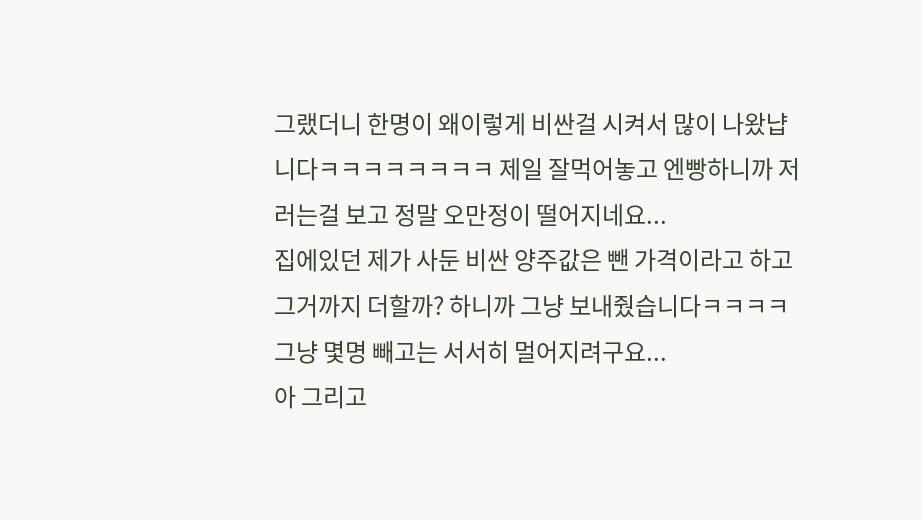그랬더니 한명이 왜이렇게 비싼걸 시켜서 많이 나왔냡니다ㅋㅋㅋㅋㅋㅋㅋㅋ 제일 잘먹어놓고 엔빵하니까 저러는걸 보고 정말 오만정이 떨어지네요...
집에있던 제가 사둔 비싼 양주값은 뺀 가격이라고 하고
그거까지 더할까? 하니까 그냥 보내줬습니다ㅋㅋㅋㅋ
그냥 몇명 빼고는 서서히 멀어지려구요...
아 그리고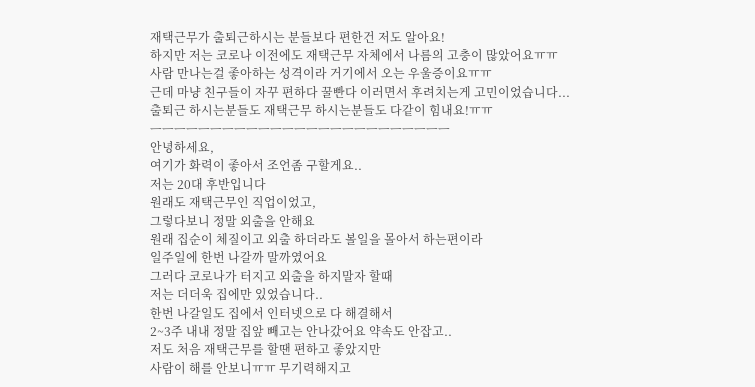재택근무가 출퇴근하시는 분들보다 편한건 저도 알아요!
하지만 저는 코로나 이전에도 재택근무 자체에서 나름의 고충이 많았어요ㅠㅠ
사람 만나는걸 좋아하는 성격이라 거기에서 오는 우울증이요ㅠㅠ
근데 마냥 친구들이 자꾸 편하다 꿀빤다 이러면서 후려치는게 고민이었습니다...
출퇴근 하시는분들도 재택근무 하시는분들도 다같이 힘내요!ㅠㅠ
ㅡㅡㅡㅡㅡㅡㅡㅡㅡㅡㅡㅡㅡㅡㅡㅡㅡㅡㅡㅡㅡㅡㅡㅡㅡ
안녕하세요,
여기가 화력이 좋아서 조언좀 구할게요..
저는 20대 후반입니다
원래도 재택근무인 직업이었고,
그렇다보니 정말 외출을 안해요
원래 집순이 체질이고 외출 하더라도 볼일을 몰아서 하는편이라
일주일에 한번 나갈까 말까였어요
그러다 코로나가 터지고 외출을 하지말자 할때
저는 더더욱 집에만 있었습니다..
한번 나갈일도 집에서 인터넷으로 다 해결해서
2~3주 내내 정말 집앞 빼고는 안나갔어요 약속도 안잡고..
저도 처음 재택근무를 할땐 편하고 좋았지만
사람이 해를 안보니ㅠㅠ 무기력해지고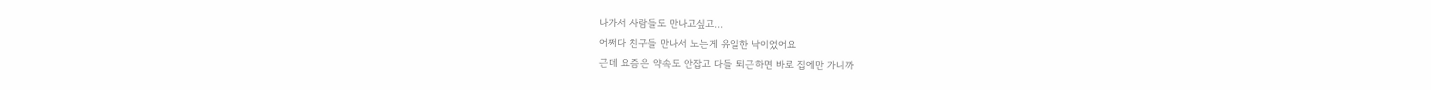나가서 사람들도 만나고싶고...
어쩌다 친구들 만나서 노는게 유일한 낙이었어요
근데 요즘은 약속도 안잡고 다들 퇴근하면 바로 집에만 가니까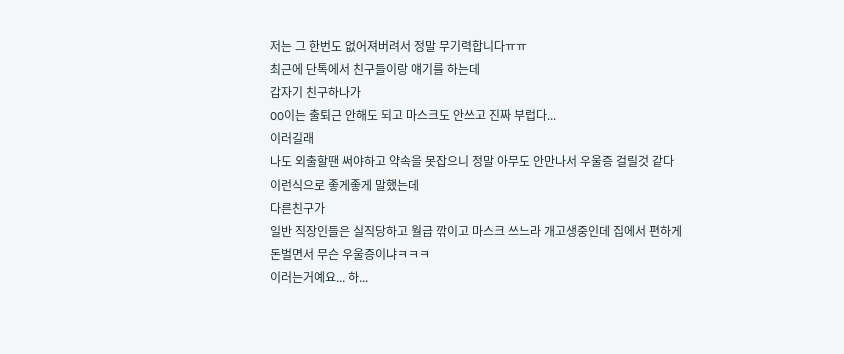저는 그 한번도 없어져버려서 정말 무기력합니다ㅠㅠ
최근에 단톡에서 친구들이랑 얘기를 하는데
갑자기 친구하나가
OO이는 출퇴근 안해도 되고 마스크도 안쓰고 진짜 부럽다...
이러길래
나도 외출할땐 써야하고 약속을 못잡으니 정말 아무도 안만나서 우울증 걸릴것 같다
이런식으로 좋게좋게 말했는데
다른친구가
일반 직장인들은 실직당하고 월급 깎이고 마스크 쓰느라 개고생중인데 집에서 편하게 돈벌면서 무슨 우울증이냐ㅋㅋㅋ
이러는거예요... 하...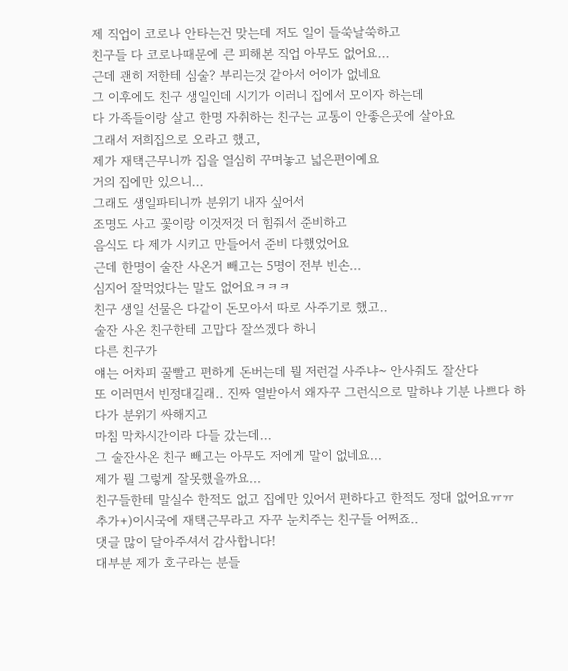제 직업이 코로나 안타는건 맞는데 저도 일이 들쑥날쑥하고
친구들 다 코로나때문에 큰 피해본 직업 아무도 없어요...
근데 괜히 저한테 심술? 부리는것 같아서 어이가 없네요
그 이후에도 친구 생일인데 시기가 이러니 집에서 모이자 하는데
다 가족들이랑 살고 한명 자취하는 친구는 교통이 안좋은곳에 살아요
그래서 저희집으로 오라고 했고,
제가 재택근무니까 집을 열심히 꾸며놓고 넓은편이예요
거의 집에만 있으니...
그래도 생일파티니까 분위기 내자 싶어서
조명도 사고 꽃이랑 이것저것 더 힘줘서 준비하고
음식도 다 제가 시키고 만들어서 준비 다했었어요
근데 한명이 술잔 사온거 빼고는 5명이 전부 빈손...
심지어 잘먹었다는 말도 없어요ㅋㅋㅋ
친구 생일 선물은 다같이 돈모아서 따로 사주기로 했고..
술잔 사온 친구한테 고맙다 잘쓰겠다 하니
다른 친구가
얘는 어차피 꿀빨고 편하게 돈버는데 뭘 저런걸 사주냐~ 안사줘도 잘산다
또 이러면서 빈정대길래.. 진짜 열받아서 왜자꾸 그런식으로 말하냐 기분 나쁘다 하다가 분위기 싸해지고
마침 막차시간이라 다들 갔는데...
그 술잔사온 친구 빼고는 아무도 저에게 말이 없네요...
제가 뭘 그렇게 잘못했을까요...
친구들한테 말실수 한적도 없고 집에만 있어서 편하다고 한적도 정대 없어요ㅠㅠ
추가+)이시국에 재택근무라고 자꾸 눈치주는 친구들 어쩌죠..
댓글 많이 달아주셔서 감사합니다!
대부분 제가 호구라는 분들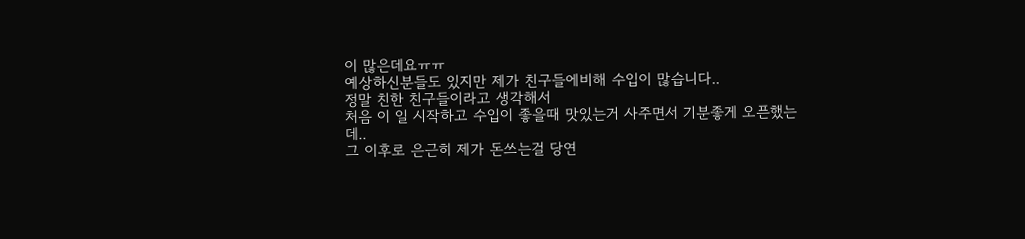이 많은데요ㅠㅠ
예상하신분들도 있지만 제가 친구들에비해 수입이 많습니다..
정말 친한 친구들이라고 생각해서
처음 이 일 시작하고 수입이 좋을때 맛있는거 사주면서 기분좋게 오픈했는데..
그 이후로 은근히 제가 돈쓰는걸 당연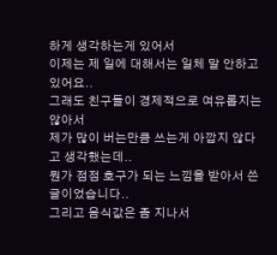하게 생각하는게 있어서
이제는 제 일에 대해서는 일체 말 안하고 있어요..
그래도 친구들이 경제적으로 여유롭지는 않아서
제가 많이 버는만큼 쓰는게 아깝지 않다고 생각했는데..
뭔가 점점 호구가 되는 느낌을 받아서 쓴 글이었습니다..
그리고 음식값은 좀 지나서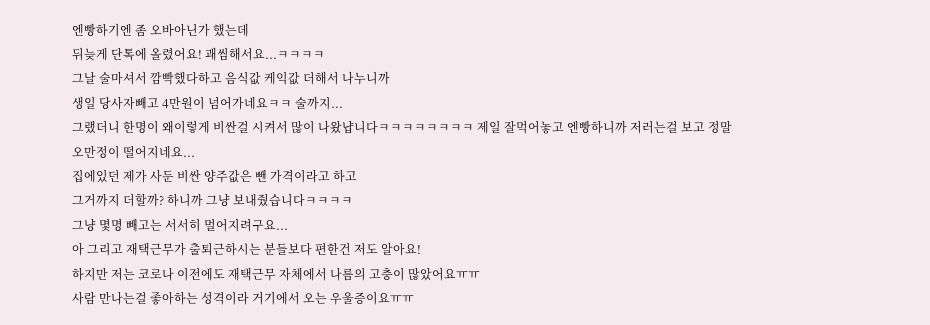엔빵하기엔 좀 오바아닌가 했는데
뒤늦게 단톡에 올렸어요! 괘씸해서요...ㅋㅋㅋㅋ
그날 술마셔서 깜빡했다하고 음식값 케익값 더해서 나누니까
생일 당사자빼고 4만원이 넘어가네요ㅋㅋ 술까지...
그랬더니 한명이 왜이렇게 비싼걸 시켜서 많이 나왔냡니다ㅋㅋㅋㅋㅋㅋㅋㅋ 제일 잘먹어놓고 엔빵하니까 저러는걸 보고 정말 오만정이 떨어지네요...
집에있던 제가 사둔 비싼 양주값은 뺀 가격이라고 하고
그거까지 더할까? 하니까 그냥 보내줬습니다ㅋㅋㅋㅋ
그냥 몇명 빼고는 서서히 멀어지려구요...
아 그리고 재택근무가 출퇴근하시는 분들보다 편한건 저도 알아요!
하지만 저는 코로나 이전에도 재택근무 자체에서 나름의 고충이 많았어요ㅠㅠ
사람 만나는걸 좋아하는 성격이라 거기에서 오는 우울증이요ㅠㅠ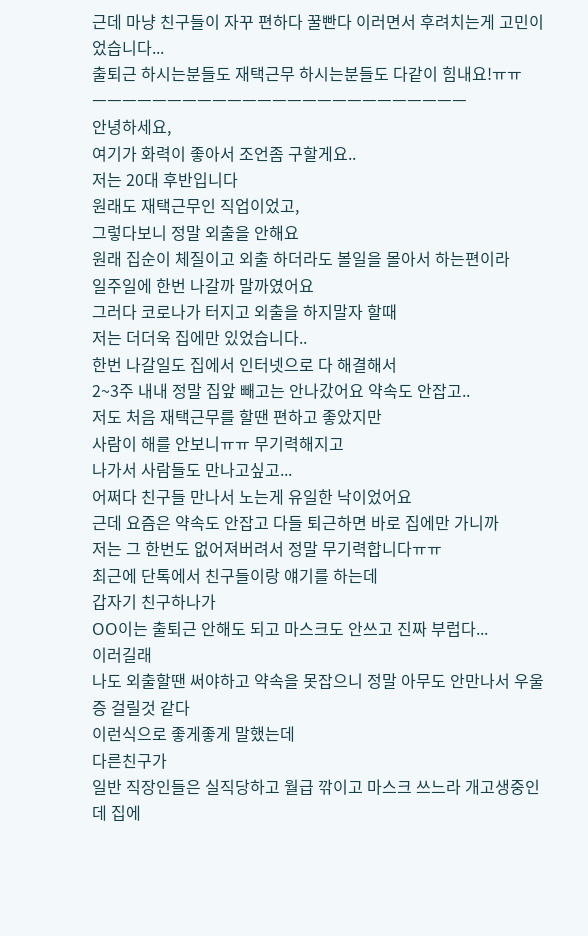근데 마냥 친구들이 자꾸 편하다 꿀빤다 이러면서 후려치는게 고민이었습니다...
출퇴근 하시는분들도 재택근무 하시는분들도 다같이 힘내요!ㅠㅠ
ㅡㅡㅡㅡㅡㅡㅡㅡㅡㅡㅡㅡㅡㅡㅡㅡㅡㅡㅡㅡㅡㅡㅡㅡㅡ
안녕하세요,
여기가 화력이 좋아서 조언좀 구할게요..
저는 20대 후반입니다
원래도 재택근무인 직업이었고,
그렇다보니 정말 외출을 안해요
원래 집순이 체질이고 외출 하더라도 볼일을 몰아서 하는편이라
일주일에 한번 나갈까 말까였어요
그러다 코로나가 터지고 외출을 하지말자 할때
저는 더더욱 집에만 있었습니다..
한번 나갈일도 집에서 인터넷으로 다 해결해서
2~3주 내내 정말 집앞 빼고는 안나갔어요 약속도 안잡고..
저도 처음 재택근무를 할땐 편하고 좋았지만
사람이 해를 안보니ㅠㅠ 무기력해지고
나가서 사람들도 만나고싶고...
어쩌다 친구들 만나서 노는게 유일한 낙이었어요
근데 요즘은 약속도 안잡고 다들 퇴근하면 바로 집에만 가니까
저는 그 한번도 없어져버려서 정말 무기력합니다ㅠㅠ
최근에 단톡에서 친구들이랑 얘기를 하는데
갑자기 친구하나가
OO이는 출퇴근 안해도 되고 마스크도 안쓰고 진짜 부럽다...
이러길래
나도 외출할땐 써야하고 약속을 못잡으니 정말 아무도 안만나서 우울증 걸릴것 같다
이런식으로 좋게좋게 말했는데
다른친구가
일반 직장인들은 실직당하고 월급 깎이고 마스크 쓰느라 개고생중인데 집에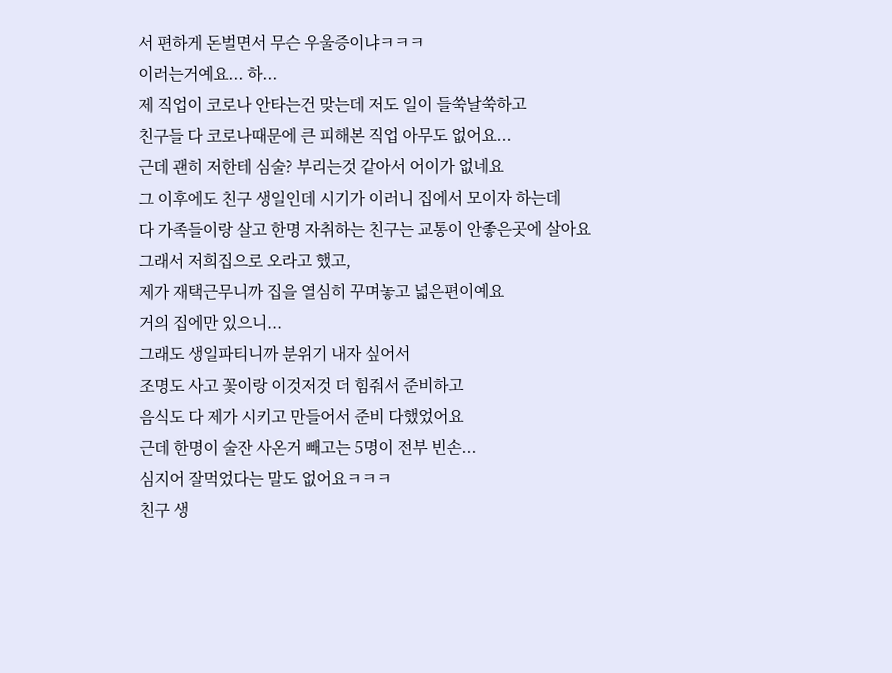서 편하게 돈벌면서 무슨 우울증이냐ㅋㅋㅋ
이러는거예요... 하...
제 직업이 코로나 안타는건 맞는데 저도 일이 들쑥날쑥하고
친구들 다 코로나때문에 큰 피해본 직업 아무도 없어요...
근데 괜히 저한테 심술? 부리는것 같아서 어이가 없네요
그 이후에도 친구 생일인데 시기가 이러니 집에서 모이자 하는데
다 가족들이랑 살고 한명 자취하는 친구는 교통이 안좋은곳에 살아요
그래서 저희집으로 오라고 했고,
제가 재택근무니까 집을 열심히 꾸며놓고 넓은편이예요
거의 집에만 있으니...
그래도 생일파티니까 분위기 내자 싶어서
조명도 사고 꽃이랑 이것저것 더 힘줘서 준비하고
음식도 다 제가 시키고 만들어서 준비 다했었어요
근데 한명이 술잔 사온거 빼고는 5명이 전부 빈손...
심지어 잘먹었다는 말도 없어요ㅋㅋㅋ
친구 생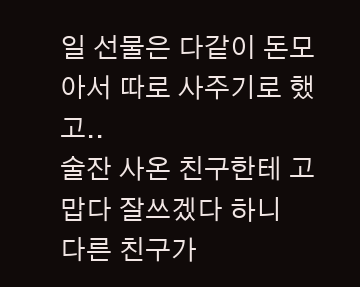일 선물은 다같이 돈모아서 따로 사주기로 했고..
술잔 사온 친구한테 고맙다 잘쓰겠다 하니
다른 친구가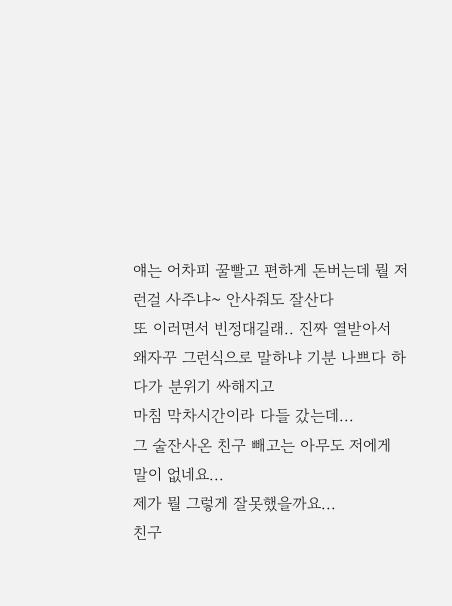얘는 어차피 꿀빨고 편하게 돈버는데 뭘 저런걸 사주냐~ 안사줘도 잘산다
또 이러면서 빈정대길래.. 진짜 열받아서 왜자꾸 그런식으로 말하냐 기분 나쁘다 하다가 분위기 싸해지고
마침 막차시간이라 다들 갔는데...
그 술잔사온 친구 빼고는 아무도 저에게 말이 없네요...
제가 뭘 그렇게 잘못했을까요...
친구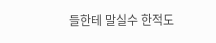들한테 말실수 한적도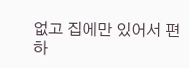없고 집에만 있어서 편하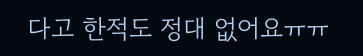다고 한적도 정대 없어요ㅠㅠ